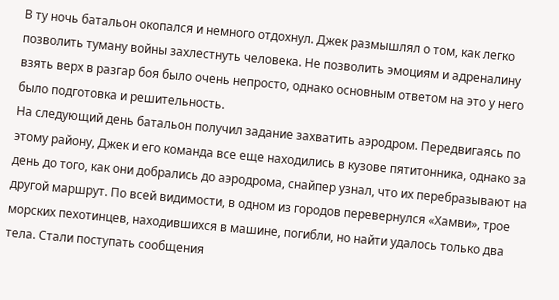В ту ночь батальон окопался и немного отдохнул. Джек размышлял о том, как легко позволить туману войны захлестнуть человека. Не позволить эмоциям и адреналину взять верх в разгар боя было очень непросто, однако основным ответом на это у него было подготовка и решительность.
На следующий день батальон получил задание захватить аэродром. Передвигаясь по этому району, Джек и его команда все еще находились в кузове пятитонника, однако за день до того, как они добрались до аэродрома, снайпер узнал, что их перебразывают на другой маршрут. По всей видимости, в одном из городов перевернулся «Хамви», трое морских пехотинцев, находившихся в машине, погибли, но найти удалось только два тела. Стали поступать сообщения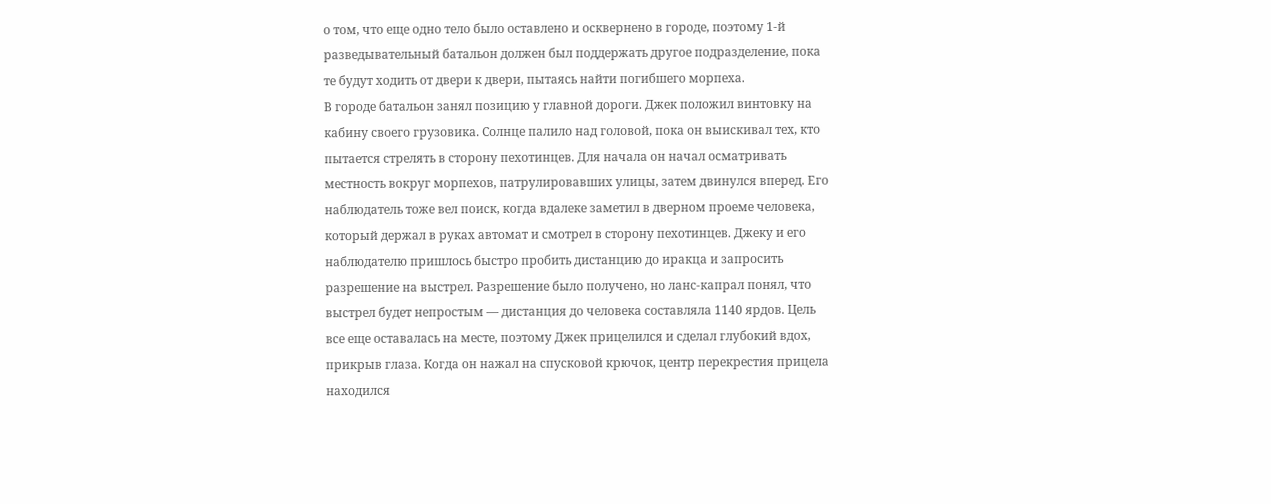о том, что еще одно тело было оставлено и осквернено в городе, поэтому 1-й разведывательный батальон должен был поддержать другое подразделение, пока те будут ходить от двери к двери, пытаясь найти погибшего морпеха.
В городе батальон занял позицию у главной дороги. Джек положил винтовку на кабину своего грузовика. Солнце палило над головой, пока он выискивал тех, кто пытается стрелять в сторону пехотинцев. Для начала он начал осматривать местность вокруг морпехов, патрулировавших улицы, затем двинулся вперед. Его наблюдатель тоже вел поиск, когда вдалеке заметил в дверном проеме человека, который держал в руках автомат и смотрел в сторону пехотинцев. Джеку и его наблюдателю пришлось быстро пробить дистанцию до иракца и запросить разрешение на выстрел. Разрешение было получено, но ланс-капрал понял, что выстрел будет непростым — дистанция до человека составляла 1140 ярдов. Цель все еще оставалась на месте, поэтому Джек прицелился и сделал глубокий вдох, прикрыв глаза. Когда он нажал на спусковой крючок, центр перекрестия прицела находился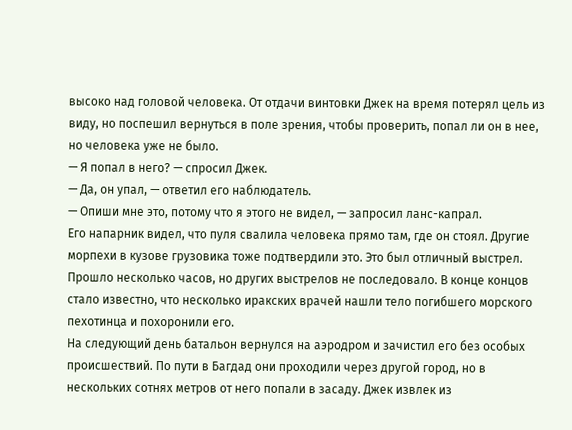высоко над головой человека. От отдачи винтовки Джек на время потерял цель из виду, но поспешил вернуться в поле зрения, чтобы проверить, попал ли он в нее, но человека уже не было.
— Я попал в него? — спросил Джек.
— Да, он упал, — ответил его наблюдатель.
— Опиши мне это, потому что я этого не видел, — запросил ланс-капрал.
Его напарник видел, что пуля свалила человека прямо там, где он стоял. Другие морпехи в кузове грузовика тоже подтвердили это. Это был отличный выстрел. Прошло несколько часов, но других выстрелов не последовало. В конце концов стало известно, что несколько иракских врачей нашли тело погибшего морского пехотинца и похоронили его.
На следующий день батальон вернулся на аэродром и зачистил его без особых происшествий. По пути в Багдад они проходили через другой город, но в нескольких сотнях метров от него попали в засаду. Джек извлек из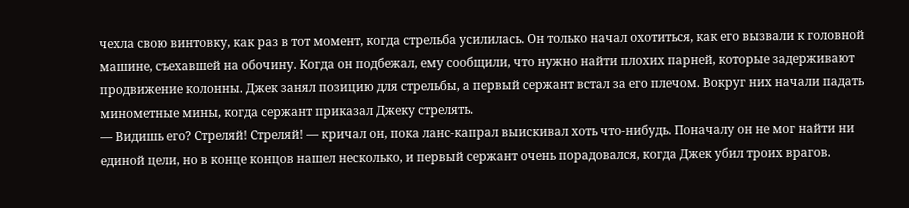чехла свою винтовку, как раз в тот момент, когда стрельба усилилась. Он только начал охотиться, как его вызвали к головной машине, съехавшей на обочину. Когда он подбежал, ему сообщили, что нужно найти плохих парней, которые задерживают продвижение колонны. Джек занял позицию для стрельбы, а первый сержант встал за его плечом. Вокруг них начали падать минометные мины, когда сержант приказал Джеку стрелять.
— Видишь его? Стреляй! Стреляй! — кричал он, пока ланс-капрал выискивал хоть что-нибудь. Поначалу он не мог найти ни единой цели, но в конце концов нашел несколько, и первый сержант очень порадовался, когда Джек убил троих врагов.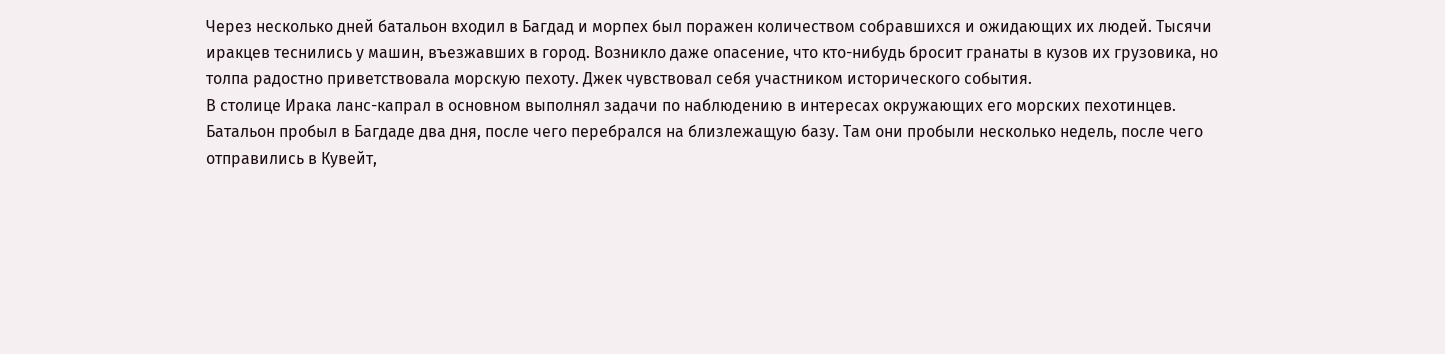Через несколько дней батальон входил в Багдад и морпех был поражен количеством собравшихся и ожидающих их людей. Тысячи иракцев теснились у машин, въезжавших в город. Возникло даже опасение, что кто-нибудь бросит гранаты в кузов их грузовика, но толпа радостно приветствовала морскую пехоту. Джек чувствовал себя участником исторического события.
В столице Ирака ланс-капрал в основном выполнял задачи по наблюдению в интересах окружающих его морских пехотинцев. Батальон пробыл в Багдаде два дня, после чего перебрался на близлежащую базу. Там они пробыли несколько недель, после чего отправились в Кувейт,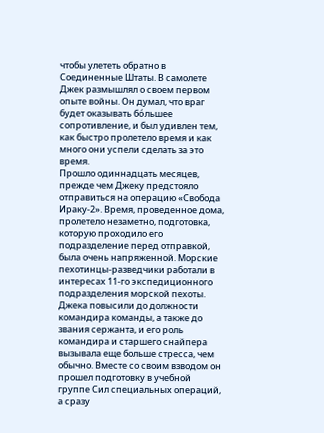чтобы улететь обратно в Соединенные Штаты. В самолете Джек размышлял о своем первом опыте войны. Он думал, что враг будет оказывать бóльшее сопротивление, и был удивлен тем, как быстро пролетело время и как много они успели сделать за это время.
Прошло одиннадцать месяцев, прежде чем Джеку предстояло отправиться на операцию «Свобода Ираку-2». Время, проведенное дома, пролетело незаметно, подготовка, которую проходило его подразделение перед отправкой, была очень напряженной. Морские пехотинцы-разведчики работали в интересах 11-го экспедиционного подразделения морской пехоты. Джека повысили до должности командира команды, а также до звания сержанта, и его роль командира и старшего снайпера вызывала еще больше стресса, чем обычно. Вместе со своим взводом он прошел подготовку в учебной группе Сил специальных операций, а сразу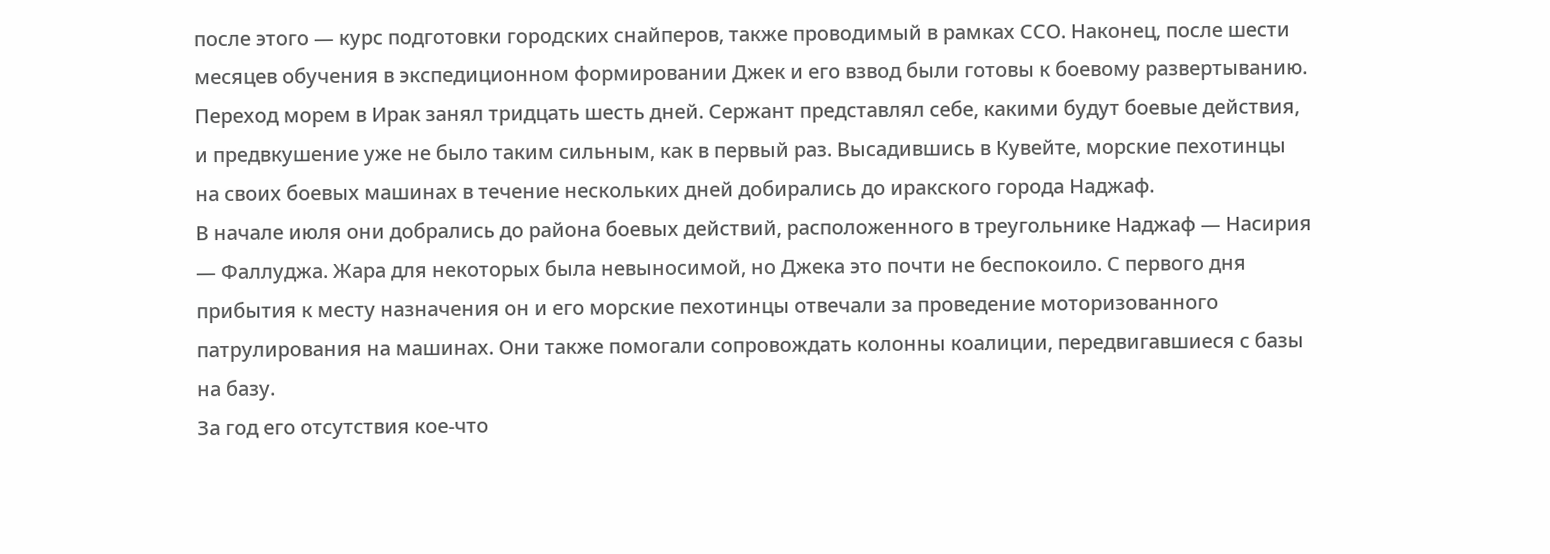после этого — курс подготовки городских снайперов, также проводимый в рамках ССО. Наконец, после шести месяцев обучения в экспедиционном формировании Джек и его взвод были готовы к боевому развертыванию.
Переход морем в Ирак занял тридцать шесть дней. Сержант представлял себе, какими будут боевые действия, и предвкушение уже не было таким сильным, как в первый раз. Высадившись в Кувейте, морские пехотинцы на своих боевых машинах в течение нескольких дней добирались до иракского города Наджаф.
В начале июля они добрались до района боевых действий, расположенного в треугольнике Наджаф — Насирия — Фаллуджа. Жара для некоторых была невыносимой, но Джека это почти не беспокоило. С первого дня прибытия к месту назначения он и его морские пехотинцы отвечали за проведение моторизованного патрулирования на машинах. Они также помогали сопровождать колонны коалиции, передвигавшиеся с базы на базу.
За год его отсутствия кое-что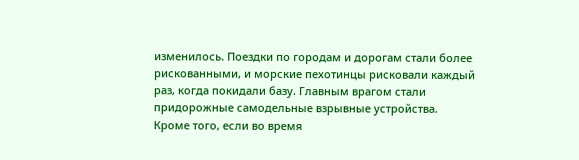изменилось. Поездки по городам и дорогам стали более рискованными, и морские пехотинцы рисковали каждый раз, когда покидали базу. Главным врагом стали придорожные самодельные взрывные устройства. Кроме того, если во время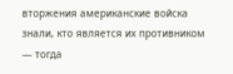вторжения американские войска знали, кто является их противником — тогда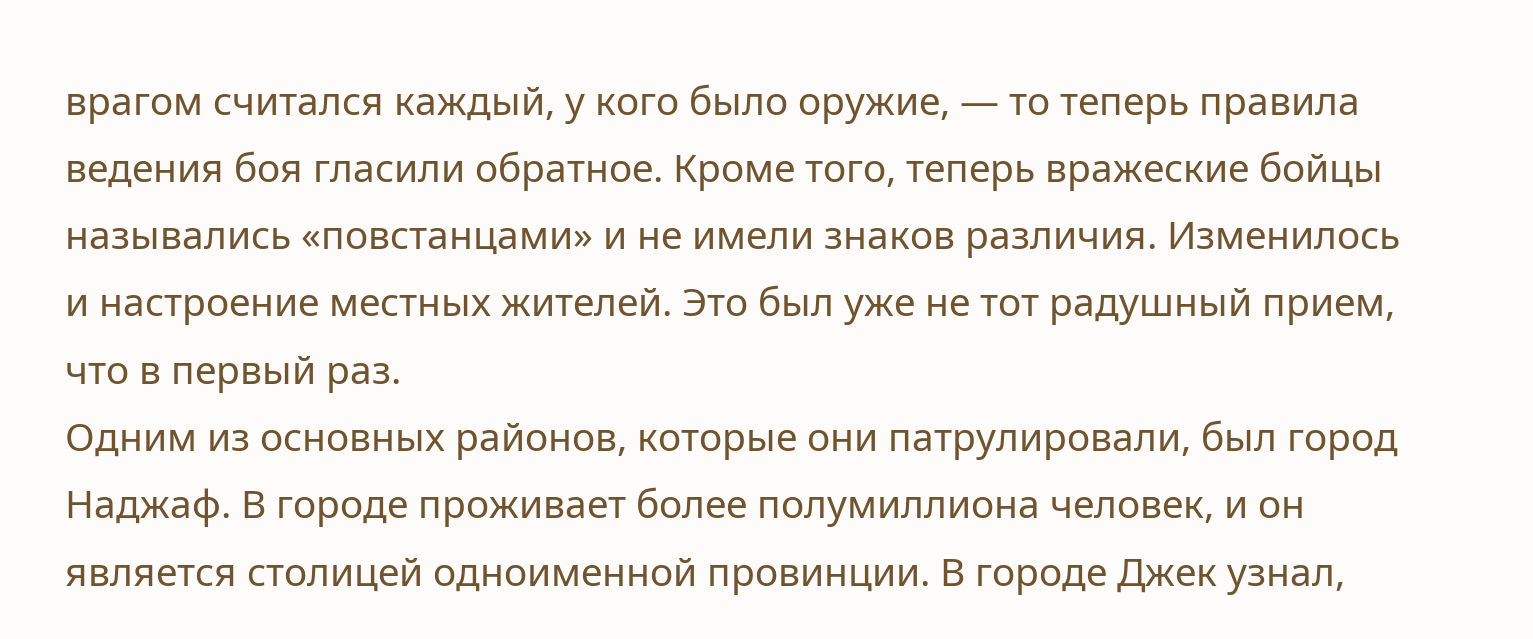врагом считался каждый, у кого было оружие, — то теперь правила ведения боя гласили обратное. Кроме того, теперь вражеские бойцы назывались «повстанцами» и не имели знаков различия. Изменилось и настроение местных жителей. Это был уже не тот радушный прием, что в первый раз.
Одним из основных районов, которые они патрулировали, был город Наджаф. В городе проживает более полумиллиона человек, и он является столицей одноименной провинции. В городе Джек узнал,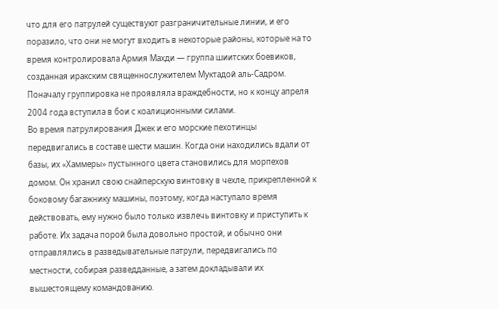что для его патрулей существуют разграничительные линии, и его поразило, что они не могут входить в некоторые районы, которые на то время контролировала Армия Махди — группа шиитских боевиков, созданная иракским священнослужителем Муктадой аль-Садром. Поначалу группировка не проявляла враждебности, но к концу апреля 2004 года вступила в бои с коалиционными силами.
Во время патрулирования Джек и его морские пехотинцы передвигались в составе шести машин. Когда они находились вдали от базы, их «Хаммеры» пустынного цвета становились для морпехов домом. Он хранил свою снайперскую винтовку в чехле, прикрепленной к боковому багажнику машины, поэтому, когда наступало время действовать, ему нужно было только извлечь винтовку и приступить к работе. Их задача порой была довольно простой, и обычно они отправлялись в разведывательные патрули, передвигались по местности, собирая разведданные, а затем докладывали их вышестоящему командованию.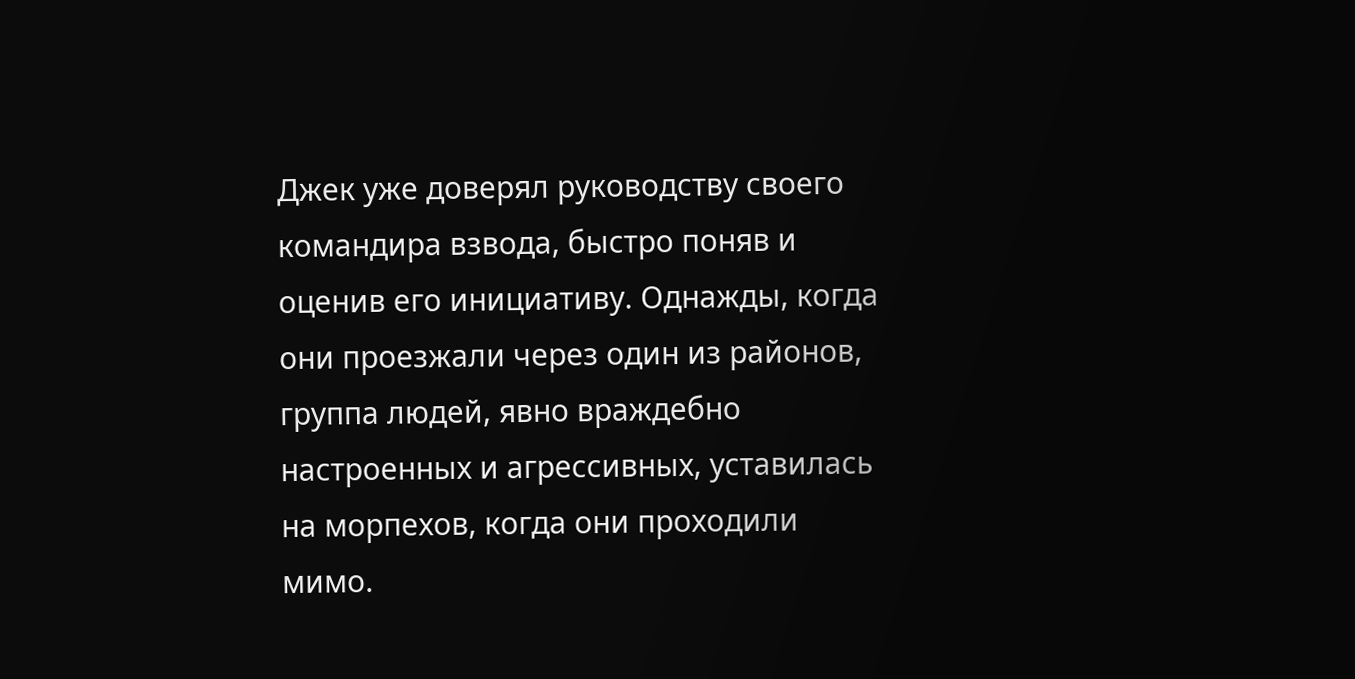Джек уже доверял руководству своего командира взвода, быстро поняв и оценив его инициативу. Однажды, когда они проезжали через один из районов, группа людей, явно враждебно настроенных и агрессивных, уставилась на морпехов, когда они проходили мимо.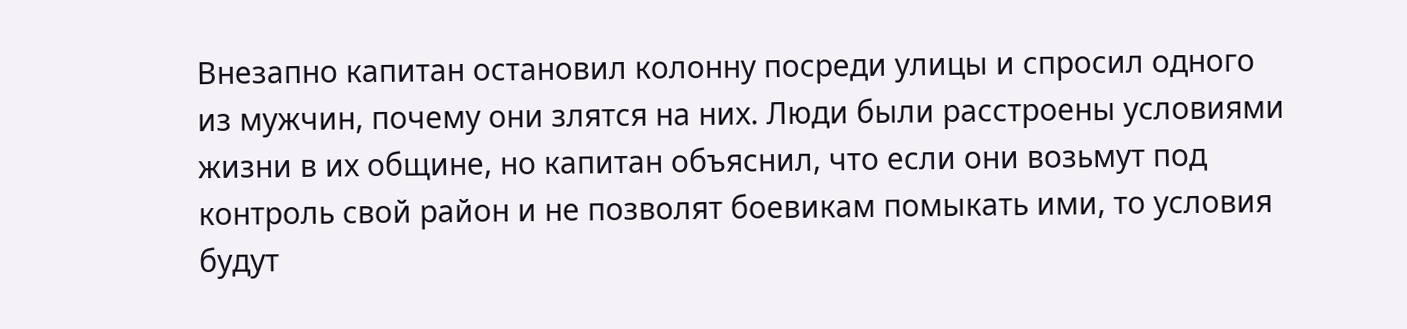Внезапно капитан остановил колонну посреди улицы и спросил одного из мужчин, почему они злятся на них. Люди были расстроены условиями жизни в их общине, но капитан объяснил, что если они возьмут под контроль свой район и не позволят боевикам помыкать ими, то условия будут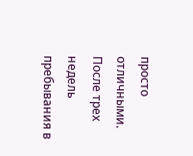просто отличными.
После трех недель пребывания в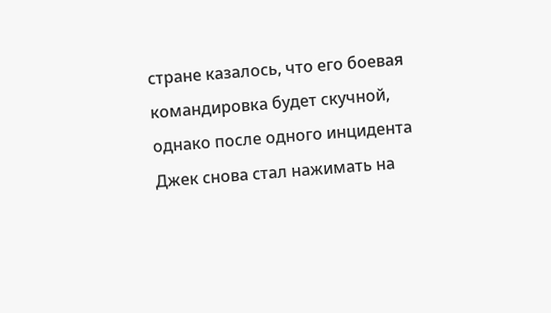стране казалось, что его боевая командировка будет скучной, однако после одного инцидента Джек снова стал нажимать на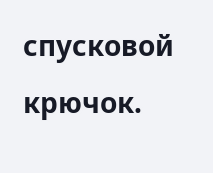спусковой крючок.